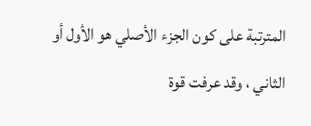المترتبة على كون الجزء الأصلي هو الأول أو الثاني ، وقد عرفت قوة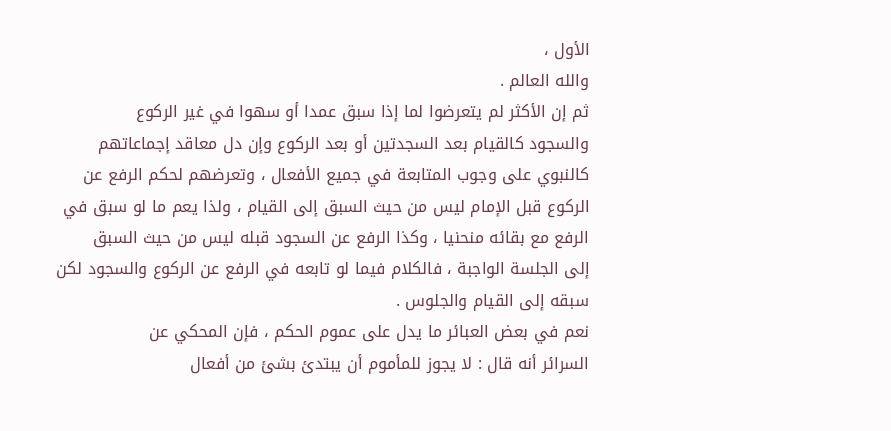الأول ،
والله العالم .
ثم إن الأكثر لم يتعرضوا لما إذا سبق عمدا أو سهوا في غير الركوع
والسجود كالقيام بعد السجدتين أو بعد الركوع وإن دل معاقد إجماعاتهم
كالنبوي على وجوب المتابعة في جميع الأفعال ، وتعرضهم لحكم الرفع عن
الركوع قبل الإمام ليس من حيث السبق إلى القيام ، ولذا يعم ما لو سبق في
الرفع مع بقائه منحنيا ، وكذا الرفع عن السجود قبله ليس من حيث السبق
إلى الجلسة الواجبة ، فالكلام فيما لو تابعه في الرفع عن الركوع والسجود لكن
سبقه إلى القيام والجلوس .
نعم في بعض العبائر ما يدل على عموم الحكم ، فإن المحكي عن
السرائر أنه قال : لا يجوز للمأموم أن يبتدئ بشئ من أفعال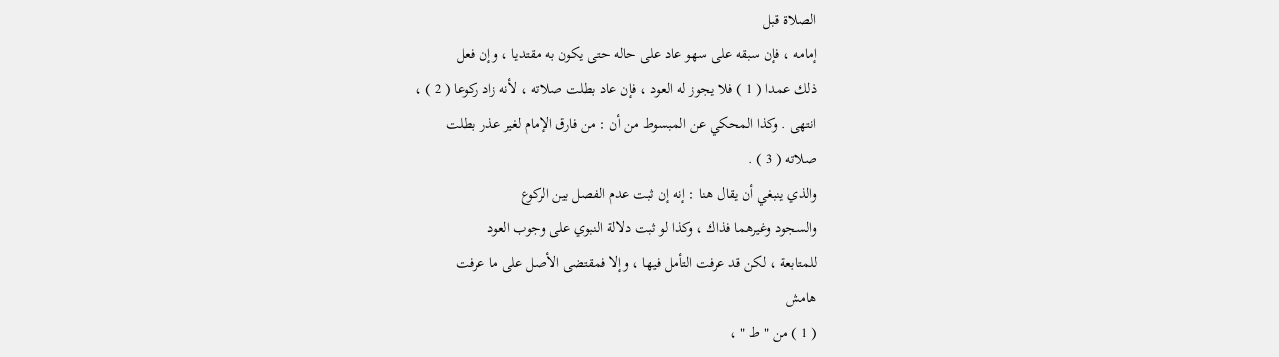الصلاة قبل
إمامه ، فإن سبقه على سهو عاد على حاله حتى يكون به مقتديا ، وإن فعل
ذلك عمدا ( 1 ) فلا يجوز له العود ، فإن عاد بطلت صلاته ، لأنه زاد ركوعا ( 2 ) ،
انتهى . وكذا المحكي عن المبسوط من أن : من فارق الإمام لغير عذر بطلت
صلاته ( 3 ) .
والذي ينبغي أن يقال هنا : إنه إن ثبت عدم الفصل بين الركوع
والسجود وغيرهما فذاك ، وكذا لو ثبت دلالة النبوي على وجوب العود
للمتابعة ، لكن قد عرفت التأمل فيها ، وإلا فمقتضى الأصل على ما عرفت
هامش
( 1 ) من " ط " ،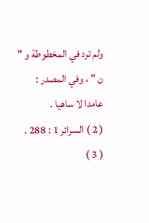ولم ترد في المخطوطة و " ن " ، وفي المصدر : عامدا لا ساهيا .
( 2 ) السرائر 1 : 288 .
( 3 )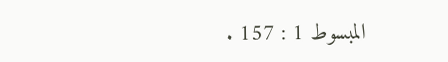المبسوط 1 : 157 .